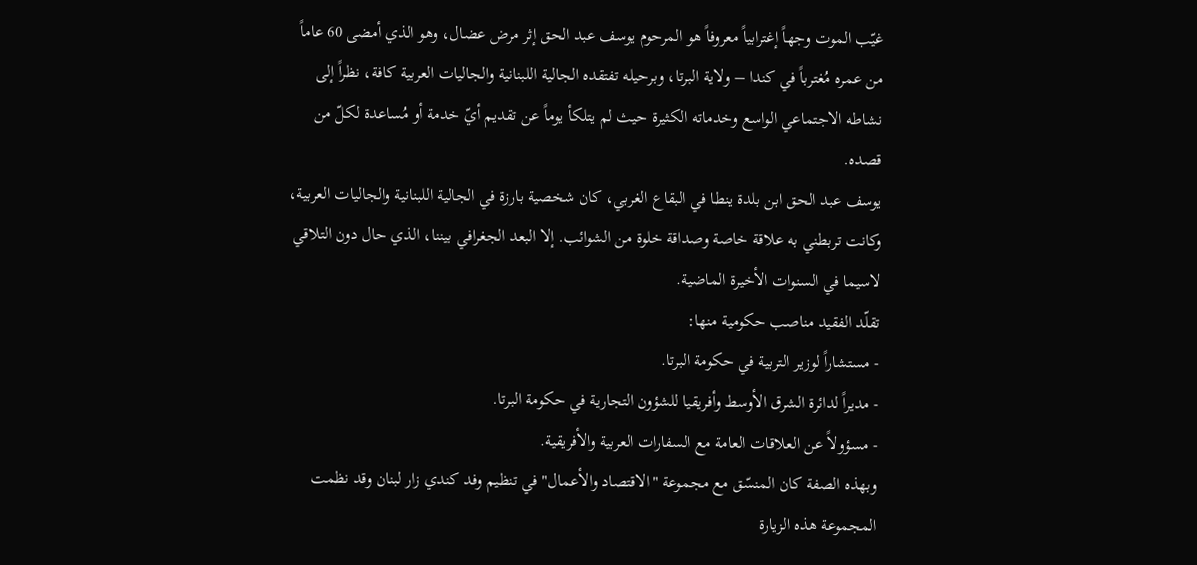غيّب الموت وجهاً إغترابياً معروفاً هو المرحوم يوسف عبد الحق إثر مرض عضال، وهو الذي أمضى 60 عاماً من عمره مُغترباً في كندا – ولاية البرتا، وبرحيله تفتقده الجالية اللبنانية والجاليات العربية كافة، نظراً إلى نشاطه الاجتماعي الواسع وخدماته الكثيرة حيث لم يتلكأ يوماً عن تقديم أيّ خدمة أو مُساعدة لكلّ من قصده.
يوسف عبد الحق ابن بلدة ينطا في البقاع الغربي، كان شخصية بارزة في الجالية اللبنانية والجاليات العربية، وكانت تربطني به علاقة خاصة وصداقة خلوة من الشوائب. إلا البعد الجغرافي بيننا، الذي حال دون التلاقي لاسيما في السنوات الأخيرة الماضية.
تقلّد الفقيد مناصب حكومية منها:
- مستشاراً لوزير التربية في حكومة البرتا.
- مديراً لدائرة الشرق الأوسط وأفريقيا للشؤون التجارية في حكومة البرتا.
- مسؤولاً عن العلاقات العامة مع السفارات العربية والأفريقية.
وبهذه الصفة كان المنسّق مع مجموعة "الاقتصاد والأعمال" في تنظيم وفد كندي زار لبنان وقد نظمت المجموعة هذه الزيارة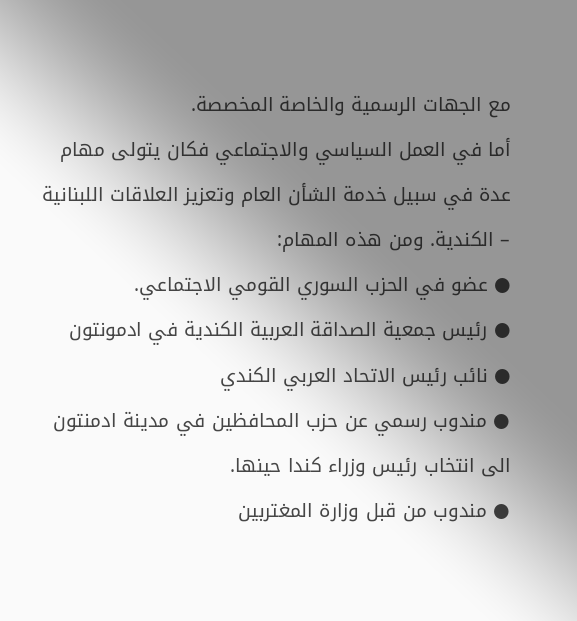مع الجهات الرسمية والخاصة المخصصة.
أما في العمل السياسي والاجتماعي فكان يتولى مهام عدة في سبيل خدمة الشأن العام وتعزيز العلاقات اللبنانية – الكندية. ومن هذه المهام:
● عضو في الحزب السوري القومي الاجتماعي.
● رئيس جمعية الصداقة العربية الكندية في ادمونتون
● نائب رئيس الاتحاد العربي الكندي
● مندوب رسمي عن حزب المحافظين في مدينة ادمنتون الى انتخاب رئيس وزراء كندا حينها.
● مندوب من قبل وزارة المغتربين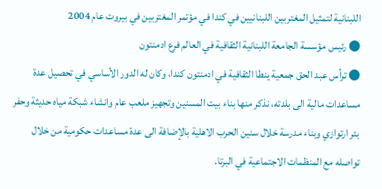اللبنانية لتمثيل المغتربين اللبنانيين في كندا في مؤتمر المغتربين في بيروت عام 2004
● رئيس مؤسسة الجامعة اللبنانية الثقافية في العالم فرع ادمنتون
● ترأس عبد الحق جمعية ينطا الثقافية في ادمنتون كندا، وكان له الدور الأساسي في تحصيل عدة مساعدات مالية الى بلدته، نذكر منها بناء بيت المسنين وتجهيز ملعب عام وانشاء شبكة مياه حديثة وحفر بئر ارتوازي وبناء مدرسة خلال سنين الحرب الاهلية بالإضافة الى عدة مساعدات حكومية من خلال تواصله مع المنظمات الاجتماعية في البرتا.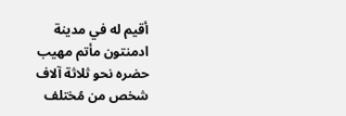أقيم له في مدينة ادمنتون مأتم مهيب حضره نحو ثلاثة آلاف شخص من مُختلف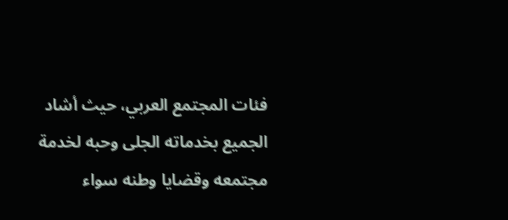فئات المجتمع العربي، حيث أشاد الجميع بخدماته الجلى وحبه لخدمة مجتمعه وقضايا وطنه سواء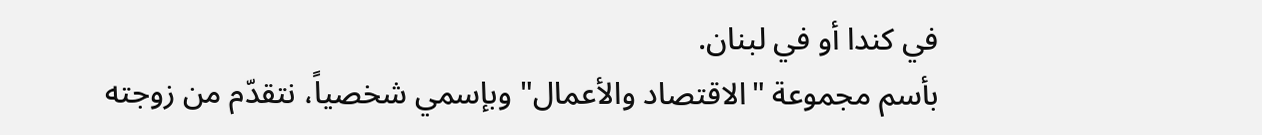في كندا أو في لبنان.
بأسم مجموعة "الاقتصاد والأعمال" وبإسمي شخصياً، نتقدّم من زوجته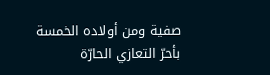صفية ومن أولاده الخمسة بأحرّ التعازي الحارّة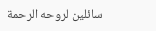سائلين لروحه الرحمة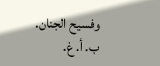وفسيح الجنان.
ب. أ. غ.